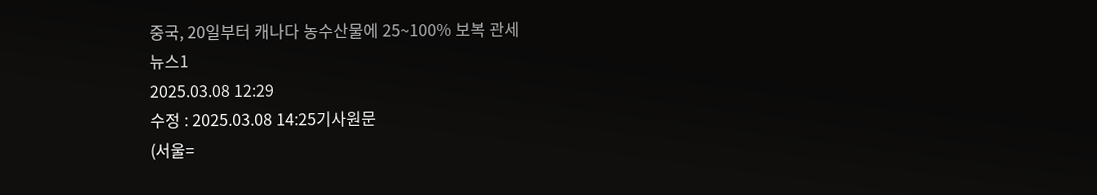중국, 20일부터 캐나다 농수산물에 25~100% 보복 관세
뉴스1
2025.03.08 12:29
수정 : 2025.03.08 14:25기사원문
(서울=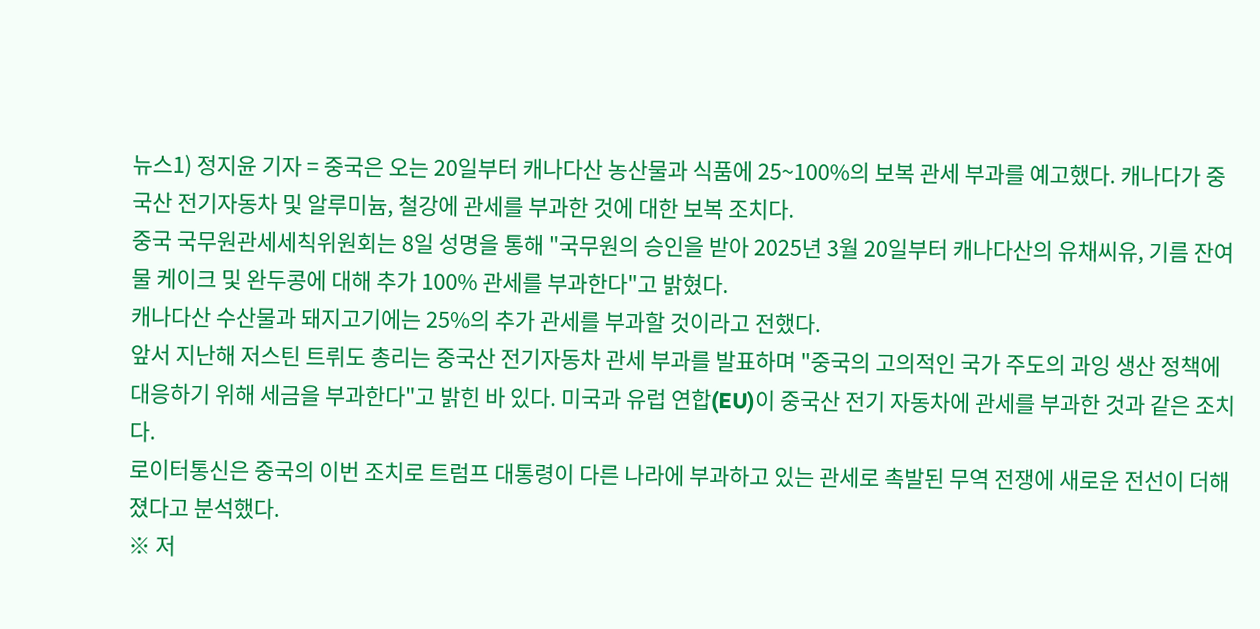뉴스1) 정지윤 기자 = 중국은 오는 20일부터 캐나다산 농산물과 식품에 25~100%의 보복 관세 부과를 예고했다. 캐나다가 중국산 전기자동차 및 알루미늄, 철강에 관세를 부과한 것에 대한 보복 조치다.
중국 국무원관세세칙위원회는 8일 성명을 통해 "국무원의 승인을 받아 2025년 3월 20일부터 캐나다산의 유채씨유, 기름 잔여물 케이크 및 완두콩에 대해 추가 100% 관세를 부과한다"고 밝혔다.
캐나다산 수산물과 돼지고기에는 25%의 추가 관세를 부과할 것이라고 전했다.
앞서 지난해 저스틴 트뤼도 총리는 중국산 전기자동차 관세 부과를 발표하며 "중국의 고의적인 국가 주도의 과잉 생산 정책에 대응하기 위해 세금을 부과한다"고 밝힌 바 있다. 미국과 유럽 연합(EU)이 중국산 전기 자동차에 관세를 부과한 것과 같은 조치다.
로이터통신은 중국의 이번 조치로 트럼프 대통령이 다른 나라에 부과하고 있는 관세로 촉발된 무역 전쟁에 새로운 전선이 더해졌다고 분석했다.
※ 저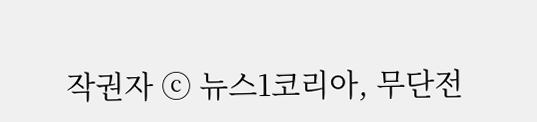작권자 ⓒ 뉴스1코리아, 무단전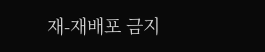재-재배포 금지